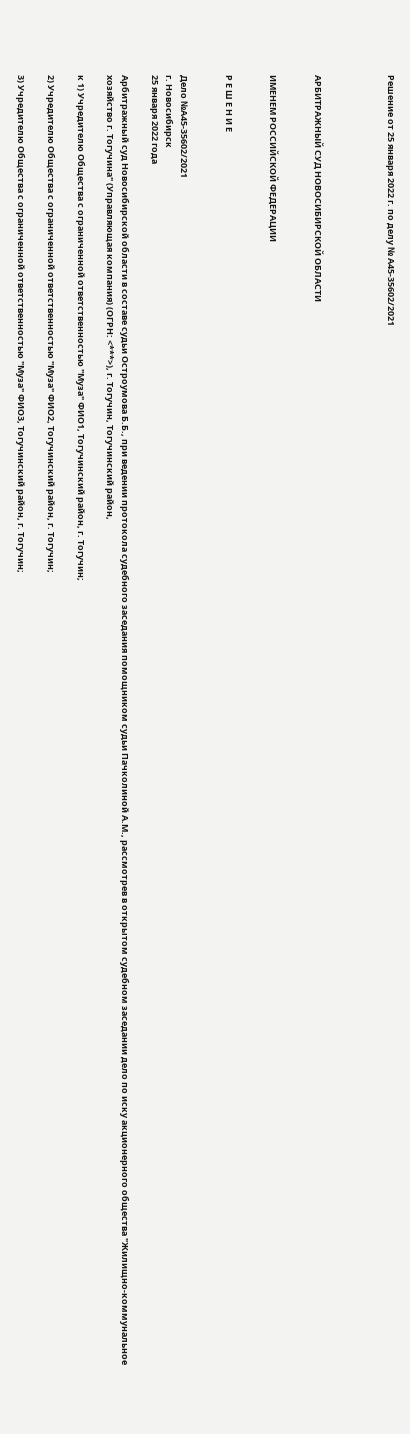Решение от 25 января 2022 г. по делу № А45-35602/2021




АРБИТРАЖНЫЙ СУД НОВОСИБИРСКОЙ ОБЛАСТИ


ИМЕНЕМ РОССИЙСКОЙ ФЕДЕРАЦИИ


Р Е Ш Е Н И Е


Дело №А45-35602/2021
г. Новосибирск
25 января 2022 года

Арбитражный суд Новосибирской области в составе судьи Остроумова Б.Б., при ведении протокола судебного заседания помощником судьи Пачколиной А.М., рассмотрев в открытом судебном заседании дело по иску акционерного общества "Жилищно-коммунальное хозяйство г. Тогучина" (Управляющая компания) (ОГРН: <***>), г. Тогучин, Тогучинский район,

к 1) Учредителю Общества с ограниченной ответственностью "Муза" ФИО1, Тогучинский район, г. Тогучин;

2) Учредителю Общества с ограниченной ответственностью "Муза" ФИО2, Тогучинский район, г. Тогучин;

3) Учредителю Общества с ограниченной ответственностью "Муза" ФИО3, Тогучинский район, г. Тогучин;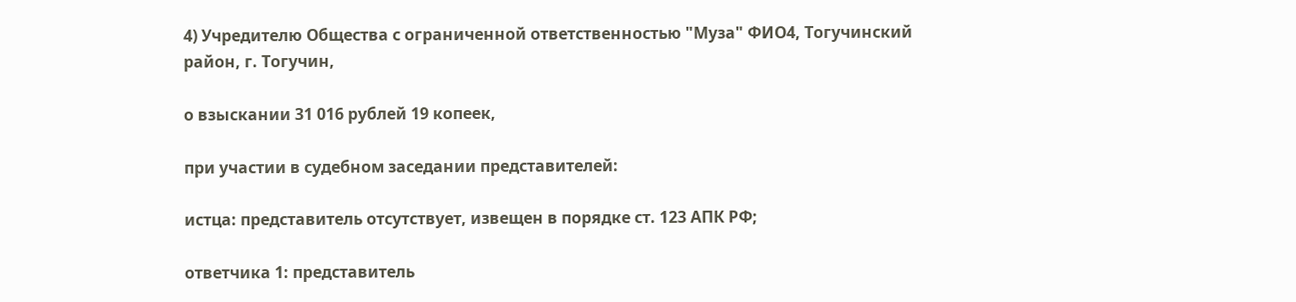4) Учредителю Общества с ограниченной ответственностью "Муза" ФИО4, Тогучинский район, г. Тогучин,

о взыскании 31 016 рублей 19 копеек,

при участии в судебном заседании представителей:

истца: представитель отсутствует, извещен в порядке ст. 123 АПК РФ;

ответчика 1: представитель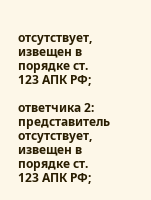отсутствует, извещен в порядке ст. 123 АПК РФ;

ответчика 2: представитель отсутствует, извещен в порядке ст. 123 АПК РФ;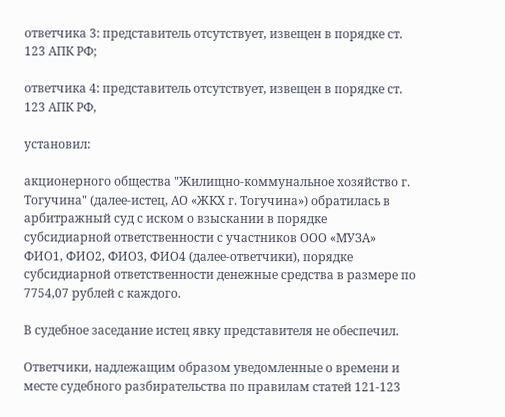ответчика 3: представитель отсутствует, извещен в порядке ст. 123 АПК РФ;

ответчика 4: представитель отсутствует, извещен в порядке ст. 123 АПК РФ,

установил:

акционерного общества "Жилищно-коммунальное хозяйство г. Тогучина" (далее-истец, АО «ЖКХ г. Тогучина») обратилась в арбитражный суд с иском о взыскании в порядке субсидиарной ответственности с участников ООО «МУЗА» ФИО1, ФИО2, ФИО3, ФИО4 (далее-ответчики), порядке субсидиарной ответственности денежные средства в размере по 7754,07 рублей с каждого.

В судебное заседание истец явку представителя не обеспечил.

Ответчики, надлежащим образом уведомленные о времени и месте судебного разбирательства по правилам статей 121-123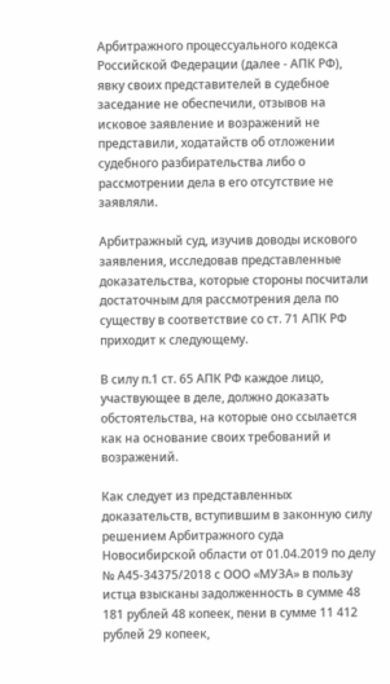Арбитражного процессуального кодекса Российской Федерации (далее - АПК РФ), явку своих представителей в судебное заседание не обеспечили, отзывов на исковое заявление и возражений не представили, ходатайств об отложении судебного разбирательства либо о рассмотрении дела в его отсутствие не заявляли.

Арбитражный суд, изучив доводы искового заявления, исследовав представленные доказательства, которые стороны посчитали достаточным для рассмотрения дела по существу в соответствие со ст. 71 АПК РФ приходит к следующему.

В силу п.1 ст. 65 АПК РФ каждое лицо, участвующее в деле, должно доказать обстоятельства, на которые оно ссылается как на основание своих требований и возражений.

Как следует из представленных доказательств, вступившим в законную силу решением Арбитражного суда Новосибирской области от 01.04.2019 по делу № А45-34375/2018 с ООО «МУЗА» в пользу истца взысканы задолженность в сумме 48 181 рублей 48 копеек, пени в сумме 11 412 рублей 29 копеек,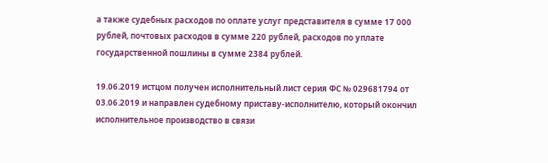а также судебных расходов по оплате услуг представителя в сумме 17 000 рублей, почтовых расходов в сумме 220 рублей, расходов по уплате государственной пошлины в сумме 2384 рублей.

19.06.2019 истцом получен исполнительный лист серия ФС № 029681794 от 03.06.2019 и направлен судебному приставу-исполнителю, который окончил исполнительное производство в связи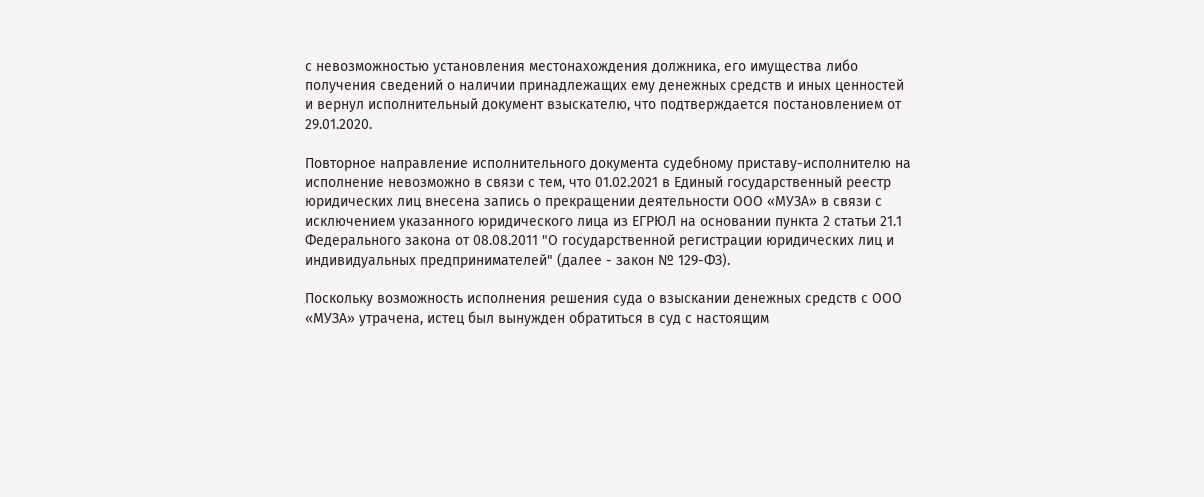с невозможностью установления местонахождения должника, его имущества либо получения сведений о наличии принадлежащих ему денежных средств и иных ценностей и вернул исполнительный документ взыскателю, что подтверждается постановлением от 29.01.2020.

Повторное направление исполнительного документа судебному приставу-исполнителю на исполнение невозможно в связи с тем, что 01.02.2021 в Единый государственный реестр юридических лиц внесена запись о прекращении деятельности ООО «МУЗА» в связи с исключением указанного юридического лица из ЕГРЮЛ на основании пункта 2 статьи 21.1 Федерального закона от 08.08.2011 "О государственной регистрации юридических лиц и индивидуальных предпринимателей" (далее - закон № 129-ФЗ).

Поскольку возможность исполнения решения суда о взыскании денежных средств с ООО «МУЗА» утрачена, истец был вынужден обратиться в суд с настоящим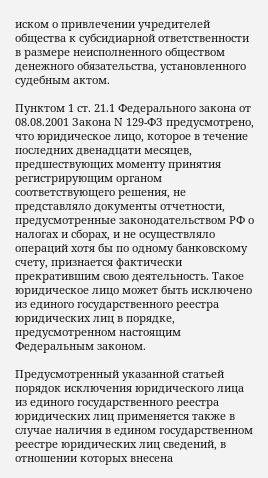иском о привлечении учредителей общества к субсидиарной ответственности в размере неисполненного обществом денежного обязательства, установленного судебным актом.

Пунктом 1 ст. 21.1 Федерального закона от 08.08.2001 Закона N 129-ФЗ предусмотрено, что юридическое лицо, которое в течение последних двенадцати месяцев, предшествующих моменту принятия регистрирующим органом соответствующего решения, не представляло документы отчетности, предусмотренные законодательством РФ о налогах и сборах, и не осуществляло операций хотя бы по одному банковскому счету, признается фактически прекратившим свою деятельность. Такое юридическое лицо может быть исключено из единого государственного реестра юридических лиц в порядке, предусмотренном настоящим Федеральным законом.

Предусмотренный указанной статьей порядок исключения юридического лица из единого государственного реестра юридических лиц применяется также в случае наличия в едином государственном реестре юридических лиц сведений, в отношении которых внесена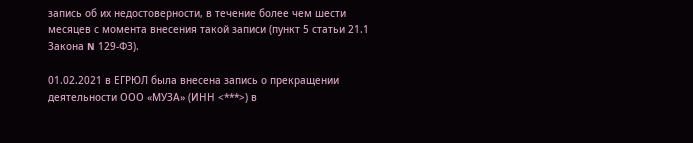запись об их недостоверности, в течение более чем шести месяцев с момента внесения такой записи (пункт 5 статьи 21.1 Закона N 129-ФЗ).

01.02.2021 в ЕГРЮЛ была внесена запись о прекращении деятельности ООО «МУЗА» (ИНН <***>) в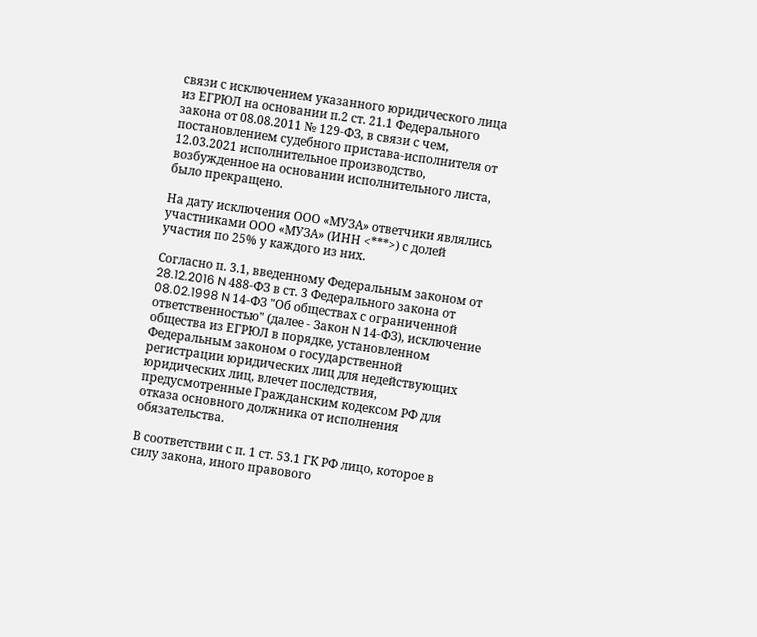связи с исключением указанного юридического лица из ЕГРЮЛ на основании п.2 ст. 21.1 Федерального закона от 08.08.2011 № 129-ФЗ, в связи с чем, постановлением судебного пристава-исполнителя от 12.03.2021 исполнительное производство, возбужденное на основании исполнительного листа, было прекращено.

На дату исключения ООО «МУЗА» ответчики являлись участниками ООО «МУЗА» (ИНН <***>) с долей участия по 25% у каждого из них.

Согласно п. 3.1, введенному Федеральным законом от 28.12.2016 N 488-ФЗ в ст. 3 Федерального закона от 08.02.1998 N 14-ФЗ "Об обществах с ограниченной ответственностью" (далее - Закон N 14-ФЗ), исключение общества из ЕГРЮЛ в порядке, установленном Федеральным законом о государственной регистрации юридических лиц для недействующих юридических лиц, влечет последствия, предусмотренные Гражданским кодексом РФ для отказа основного должника от исполнения обязательства.

В соответствии с п. 1 ст. 53.1 ГК РФ лицо, которое в силу закона, иного правового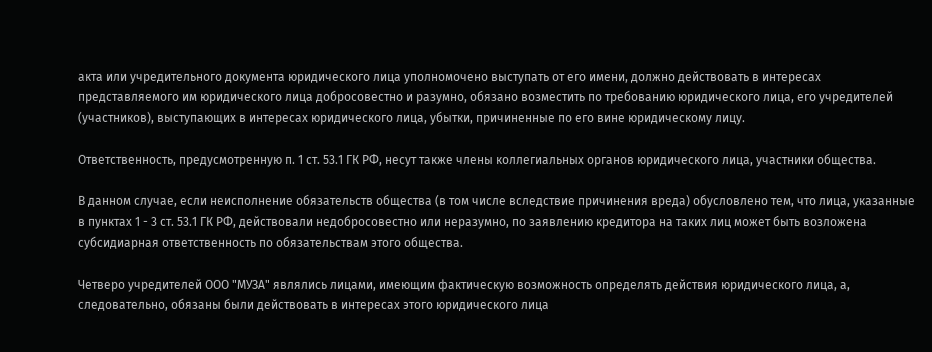акта или учредительного документа юридического лица уполномочено выступать от его имени, должно действовать в интересах представляемого им юридического лица добросовестно и разумно, обязано возместить по требованию юридического лица, его учредителей (участников), выступающих в интересах юридического лица, убытки, причиненные по его вине юридическому лицу.

Ответственность, предусмотренную п. 1 ст. 53.1 ГК РФ, несут также члены коллегиальных органов юридического лица, участники общества.

В данном случае, если неисполнение обязательств общества (в том числе вследствие причинения вреда) обусловлено тем, что лица, указанные в пунктах 1 - 3 ст. 53.1 ГК РФ, действовали недобросовестно или неразумно, по заявлению кредитора на таких лиц может быть возложена субсидиарная ответственность по обязательствам этого общества.

Четверо учредителей ООО "МУЗА" являлись лицами, имеющим фактическую возможность определять действия юридического лица, а, следовательно, обязаны были действовать в интересах этого юридического лица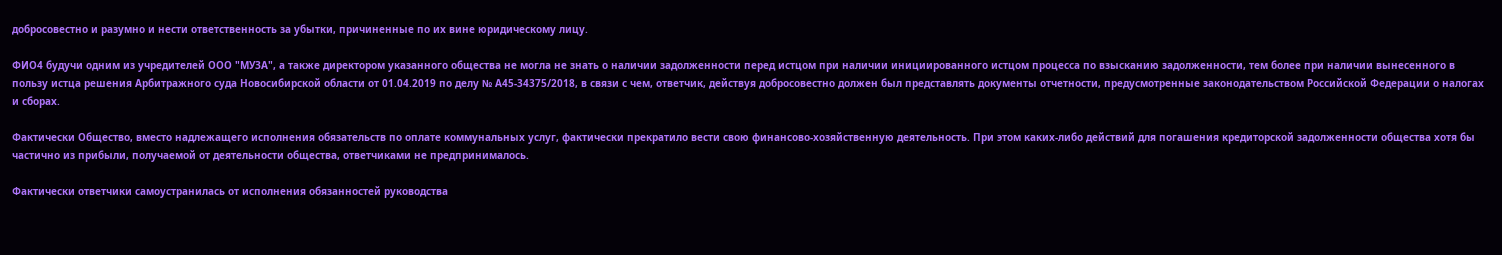добросовестно и разумно и нести ответственность за убытки, причиненные по их вине юридическому лицу.

ФИО4 будучи одним из учредителей ООО "МУЗА", а также директором указанного общества не могла не знать о наличии задолженности перед истцом при наличии инициированного истцом процесса по взысканию задолженности, тем более при наличии вынесенного в пользу истца решения Арбитражного суда Новосибирской области от 01.04.2019 по делу № А45-34375/2018, в связи с чем, ответчик, действуя добросовестно должен был представлять документы отчетности, предусмотренные законодательством Российской Федерации о налогах и сборах.

Фактически Общество, вместо надлежащего исполнения обязательств по оплате коммунальных услуг, фактически прекратило вести свою финансово-хозяйственную деятельность. При этом каких-либо действий для погашения кредиторской задолженности общества хотя бы частично из прибыли, получаемой от деятельности общества, ответчиками не предпринималось.

Фактически ответчики самоустранилась от исполнения обязанностей руководства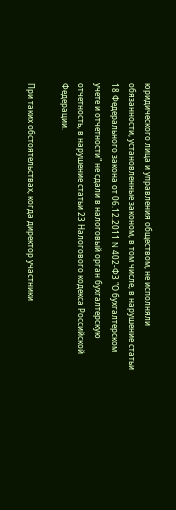юридического лица и управления обществом, не исполняли обязанности, установленные законом, в том числе, в нарушение статьи 18 Федерального закона от 06.12.2011 N 402-ФЗ "О бухгалтерском учете и отчетности" не сдали в налоговый орган бухгалтерскую отчетность, в нарушение статьи 23 Налогового кодекса Российской Федерации.

При таких обстоятельствах, когда директор участники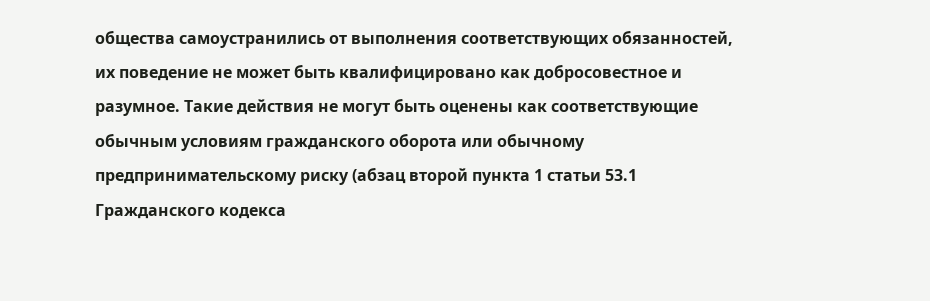общества самоустранились от выполнения соответствующих обязанностей, их поведение не может быть квалифицировано как добросовестное и разумное. Такие действия не могут быть оценены как соответствующие обычным условиям гражданского оборота или обычному предпринимательскому риску (абзац второй пункта 1 статьи 53.1 Гражданского кодекса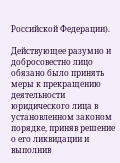Российской Федерации).

Действующее разумно и добросовестно лицо обязано было принять меры к прекращению деятельности юридического лица в установленном законом порядке, приняв решение о его ликвидации и выполнив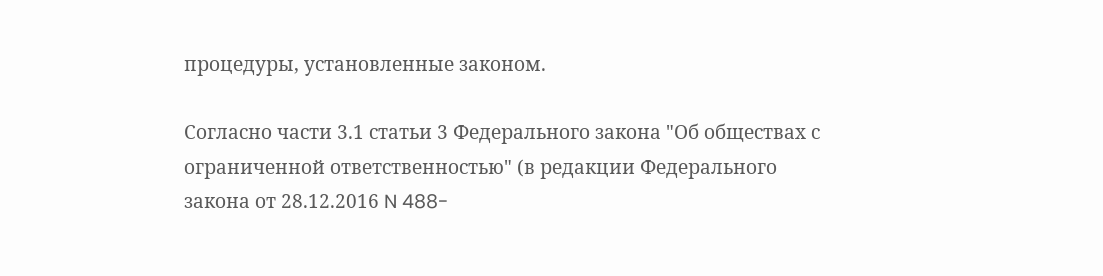процедуры, установленные законом.

Согласно части 3.1 статьи 3 Федерального закона "Об обществах с ограниченной ответственностью" (в редакции Федерального закона от 28.12.2016 N 488-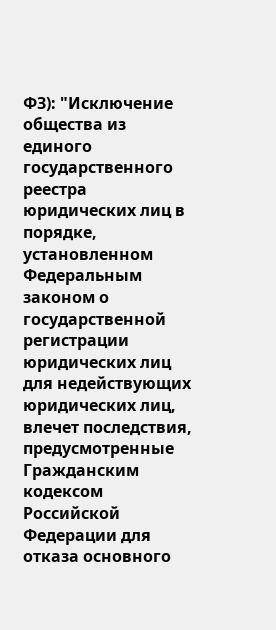ФЗ): "Исключение общества из единого государственного реестра юридических лиц в порядке, установленном Федеральным законом о государственной регистрации юридических лиц для недействующих юридических лиц, влечет последствия, предусмотренные Гражданским кодексом Российской Федерации для отказа основного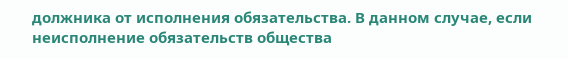должника от исполнения обязательства. В данном случае, если неисполнение обязательств общества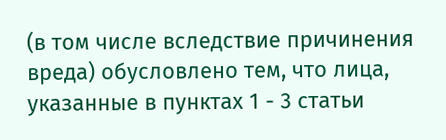(в том числе вследствие причинения вреда) обусловлено тем, что лица, указанные в пунктах 1 - 3 статьи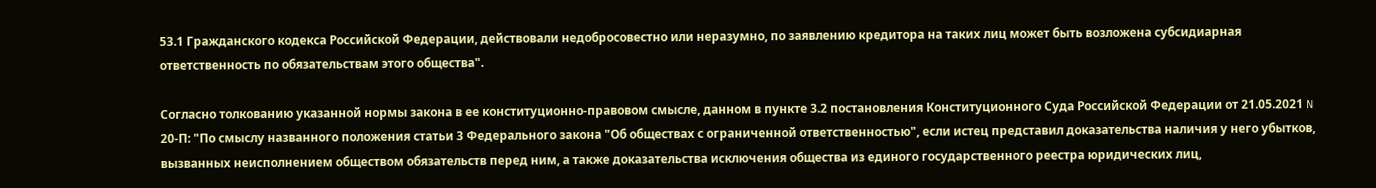53.1 Гражданского кодекса Российской Федерации, действовали недобросовестно или неразумно, по заявлению кредитора на таких лиц может быть возложена субсидиарная ответственность по обязательствам этого общества".

Согласно толкованию указанной нормы закона в ее конституционно-правовом смысле, данном в пункте 3.2 постановления Конституционного Суда Российской Федерации от 21.05.2021 N 20-П: "По смыслу названного положения статьи 3 Федерального закона "Об обществах с ограниченной ответственностью", если истец представил доказательства наличия у него убытков, вызванных неисполнением обществом обязательств перед ним, а также доказательства исключения общества из единого государственного реестра юридических лиц,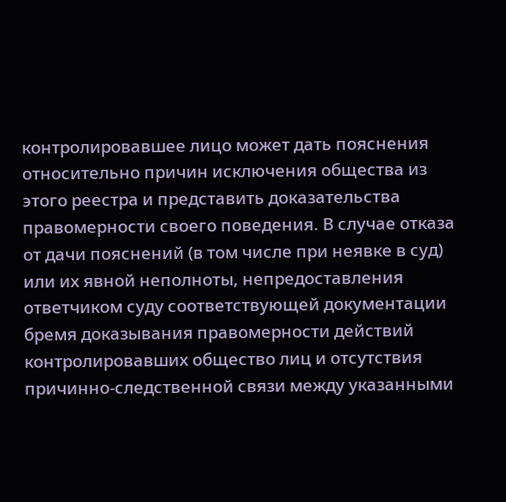контролировавшее лицо может дать пояснения относительно причин исключения общества из этого реестра и представить доказательства правомерности своего поведения. В случае отказа от дачи пояснений (в том числе при неявке в суд) или их явной неполноты, непредоставления ответчиком суду соответствующей документации бремя доказывания правомерности действий контролировавших общество лиц и отсутствия причинно-следственной связи между указанными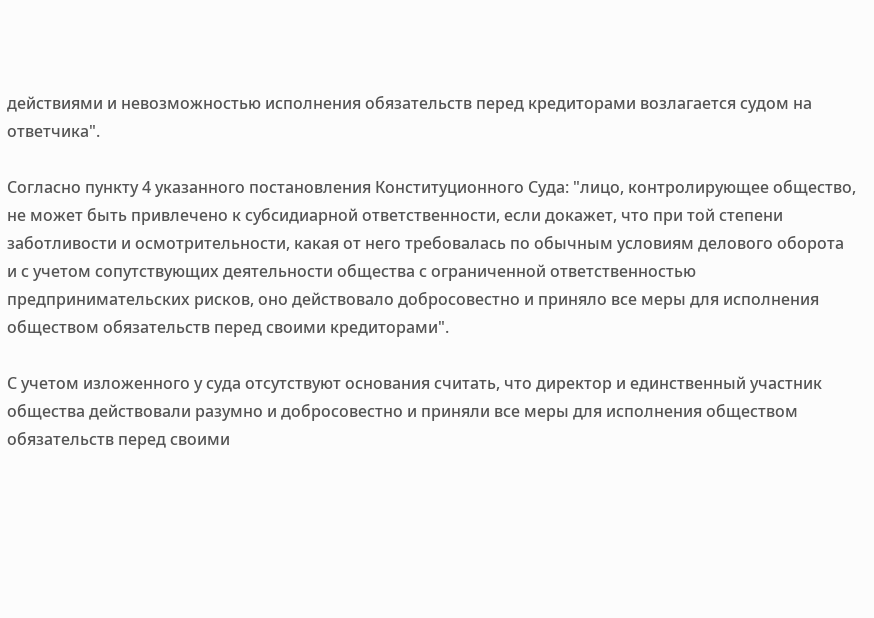действиями и невозможностью исполнения обязательств перед кредиторами возлагается судом на ответчика".

Согласно пункту 4 указанного постановления Конституционного Суда: "лицо, контролирующее общество, не может быть привлечено к субсидиарной ответственности, если докажет, что при той степени заботливости и осмотрительности, какая от него требовалась по обычным условиям делового оборота и с учетом сопутствующих деятельности общества с ограниченной ответственностью предпринимательских рисков, оно действовало добросовестно и приняло все меры для исполнения обществом обязательств перед своими кредиторами".

С учетом изложенного у суда отсутствуют основания считать, что директор и единственный участник общества действовали разумно и добросовестно и приняли все меры для исполнения обществом обязательств перед своими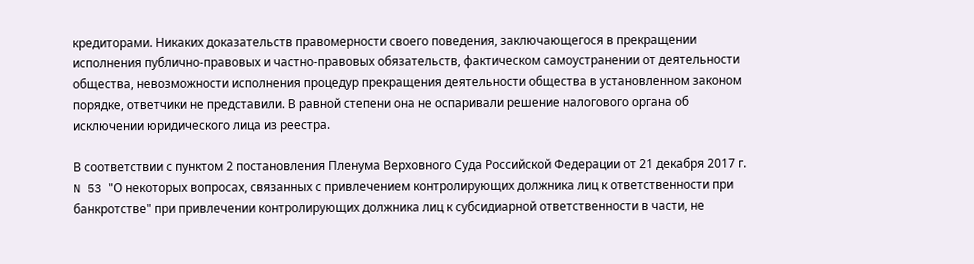кредиторами. Никаких доказательств правомерности своего поведения, заключающегося в прекращении исполнения публично-правовых и частно-правовых обязательств, фактическом самоустранении от деятельности общества, невозможности исполнения процедур прекращения деятельности общества в установленном законом порядке, ответчики не представили. В равной степени она не оспаривали решение налогового органа об исключении юридического лица из реестра.

В соответствии с пунктом 2 постановления Пленума Верховного Суда Российской Федерации от 21 декабря 2017 г. N 53 "О некоторых вопросах, связанных с привлечением контролирующих должника лиц к ответственности при банкротстве" при привлечении контролирующих должника лиц к субсидиарной ответственности в части, не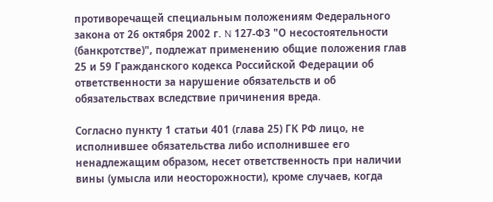противоречащей специальным положениям Федерального закона от 26 октября 2002 г. N 127-ФЗ "О несостоятельности (банкротстве)", подлежат применению общие положения глав 25 и 59 Гражданского кодекса Российской Федерации об ответственности за нарушение обязательств и об обязательствах вследствие причинения вреда.

Согласно пункту 1 статьи 401 (глава 25) ГК РФ лицо, не исполнившее обязательства либо исполнившее его ненадлежащим образом, несет ответственность при наличии вины (умысла или неосторожности), кроме случаев, когда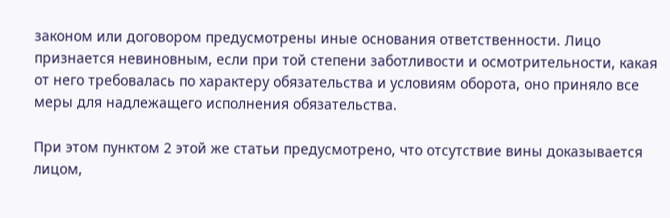законом или договором предусмотрены иные основания ответственности. Лицо признается невиновным, если при той степени заботливости и осмотрительности, какая от него требовалась по характеру обязательства и условиям оборота, оно приняло все меры для надлежащего исполнения обязательства.

При этом пунктом 2 этой же статьи предусмотрено, что отсутствие вины доказывается лицом,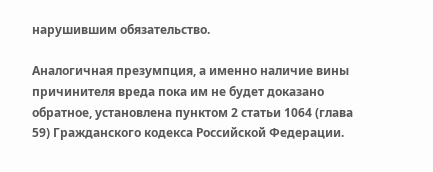нарушившим обязательство.

Аналогичная презумпция, а именно наличие вины причинителя вреда пока им не будет доказано обратное, установлена пунктом 2 статьи 1064 (глава 59) Гражданского кодекса Российской Федерации.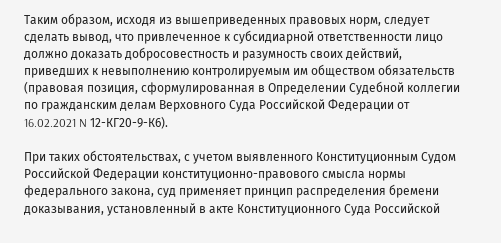Таким образом, исходя из вышеприведенных правовых норм, следует сделать вывод, что привлеченное к субсидиарной ответственности лицо должно доказать добросовестность и разумность своих действий, приведших к невыполнению контролируемым им обществом обязательств (правовая позиция, сформулированная в Определении Судебной коллегии по гражданским делам Верховного Суда Российской Федерации от 16.02.2021 N 12-КГ20-9-К6).

При таких обстоятельствах, с учетом выявленного Конституционным Судом Российской Федерации конституционно-правового смысла нормы федерального закона, суд применяет принцип распределения бремени доказывания, установленный в акте Конституционного Суда Российской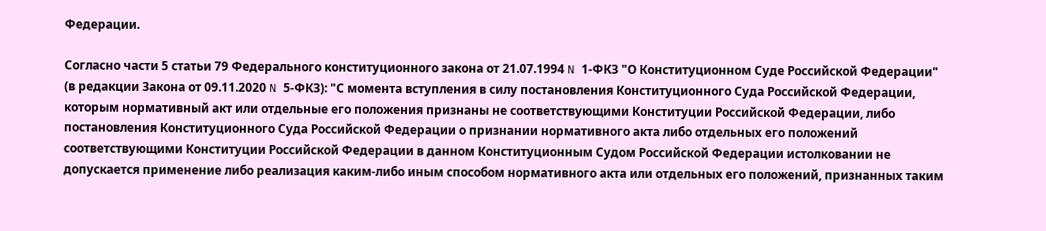Федерации.

Согласно части 5 статьи 79 Федерального конституционного закона от 21.07.1994 N 1-ФКЗ "О Конституционном Суде Российской Федерации" (в редакции Закона от 09.11.2020 N 5-ФКЗ): "С момента вступления в силу постановления Конституционного Суда Российской Федерации, которым нормативный акт или отдельные его положения признаны не соответствующими Конституции Российской Федерации, либо постановления Конституционного Суда Российской Федерации о признании нормативного акта либо отдельных его положений соответствующими Конституции Российской Федерации в данном Конституционным Судом Российской Федерации истолковании не допускается применение либо реализация каким-либо иным способом нормативного акта или отдельных его положений, признанных таким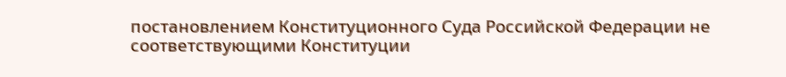постановлением Конституционного Суда Российской Федерации не соответствующими Конституции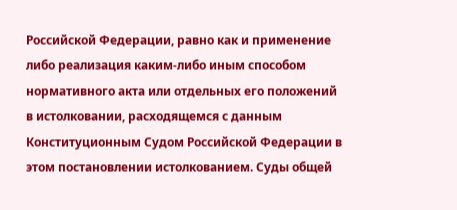Российской Федерации, равно как и применение либо реализация каким-либо иным способом нормативного акта или отдельных его положений в истолковании, расходящемся с данным Конституционным Судом Российской Федерации в этом постановлении истолкованием. Суды общей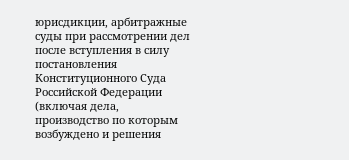юрисдикции, арбитражные суды при рассмотрении дел после вступления в силу постановления Конституционного Суда Российской Федерации (включая дела, производство по которым возбуждено и решения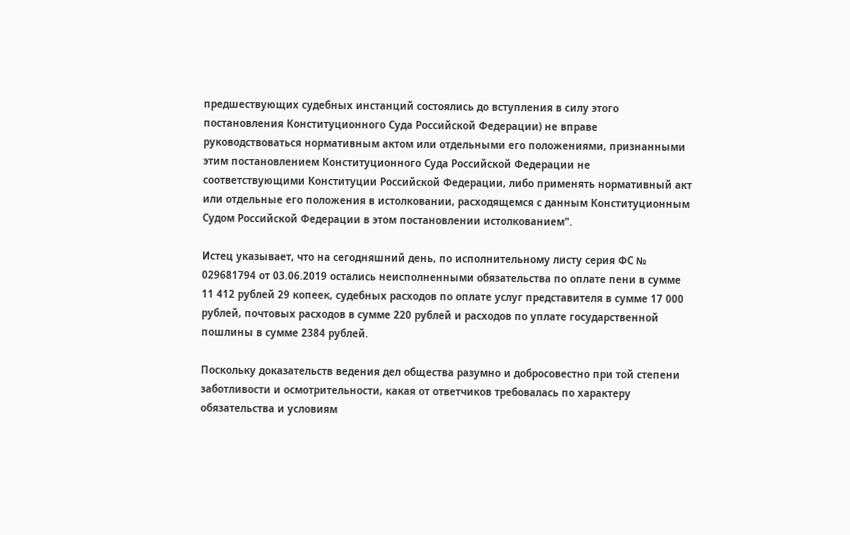предшествующих судебных инстанций состоялись до вступления в силу этого постановления Конституционного Суда Российской Федерации) не вправе руководствоваться нормативным актом или отдельными его положениями, признанными этим постановлением Конституционного Суда Российской Федерации не соответствующими Конституции Российской Федерации, либо применять нормативный акт или отдельные его положения в истолковании, расходящемся с данным Конституционным Судом Российской Федерации в этом постановлении истолкованием".

Истец указывает, что на сегодняшний день, по исполнительному листу серия ФС № 029681794 от 03.06.2019 остались неисполненными обязательства по оплате пени в сумме 11 412 рублей 29 копеек, судебных расходов по оплате услуг представителя в сумме 17 000 рублей, почтовых расходов в сумме 220 рублей и расходов по уплате государственной пошлины в сумме 2384 рублей.

Поскольку доказательств ведения дел общества разумно и добросовестно при той степени заботливости и осмотрительности, какая от ответчиков требовалась по характеру обязательства и условиям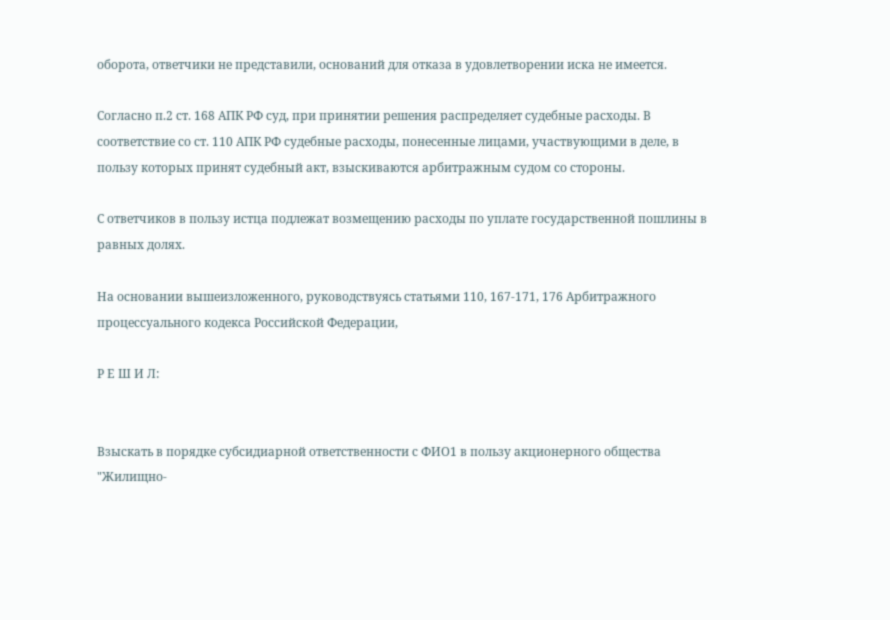оборота, ответчики не представили, оснований для отказа в удовлетворении иска не имеется.

Согласно п.2 ст. 168 АПК РФ суд, при принятии решения распределяет судебные расходы. В соответствие со ст. 110 АПК РФ судебные расходы, понесенные лицами, участвующими в деле, в пользу которых принят судебный акт, взыскиваются арбитражным судом со стороны.

С ответчиков в пользу истца подлежат возмещению расходы по уплате государственной пошлины в равных долях.

На основании вышеизложенного, руководствуясь статьями 110, 167-171, 176 Арбитражного процессуального кодекса Российской Федерации,

Р Е Ш И Л:


Взыскать в порядке субсидиарной ответственности с ФИО1 в пользу акционерного общества "Жилищно-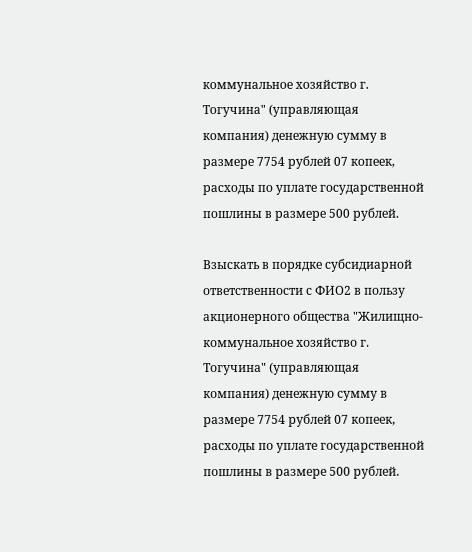коммунальное хозяйство г. Тогучина" (управляющая компания) денежную сумму в размере 7754 рублей 07 копеек, расходы по уплате государственной пошлины в размере 500 рублей.

Взыскать в порядке субсидиарной ответственности с ФИО2 в пользу акционерного общества "Жилищно-коммунальное хозяйство г. Тогучина" (управляющая компания) денежную сумму в размере 7754 рублей 07 копеек, расходы по уплате государственной пошлины в размере 500 рублей.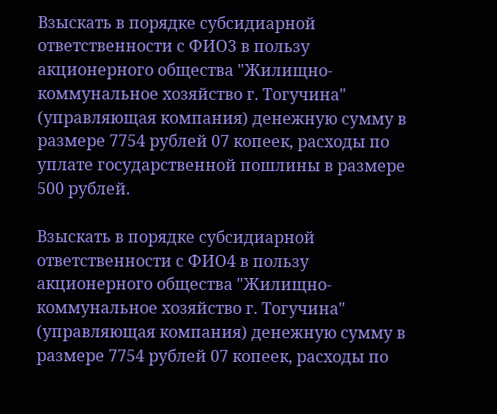Взыскать в порядке субсидиарной ответственности с ФИО3 в пользу акционерного общества "Жилищно-коммунальное хозяйство г. Тогучина" (управляющая компания) денежную сумму в размере 7754 рублей 07 копеек, расходы по уплате государственной пошлины в размере 500 рублей.

Взыскать в порядке субсидиарной ответственности с ФИО4 в пользу акционерного общества "Жилищно-коммунальное хозяйство г. Тогучина" (управляющая компания) денежную сумму в размере 7754 рублей 07 копеек, расходы по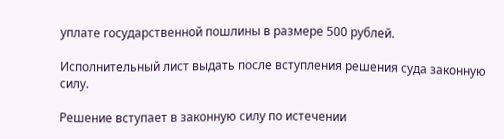уплате государственной пошлины в размере 500 рублей.

Исполнительный лист выдать после вступления решения суда законную силу.

Решение вступает в законную силу по истечении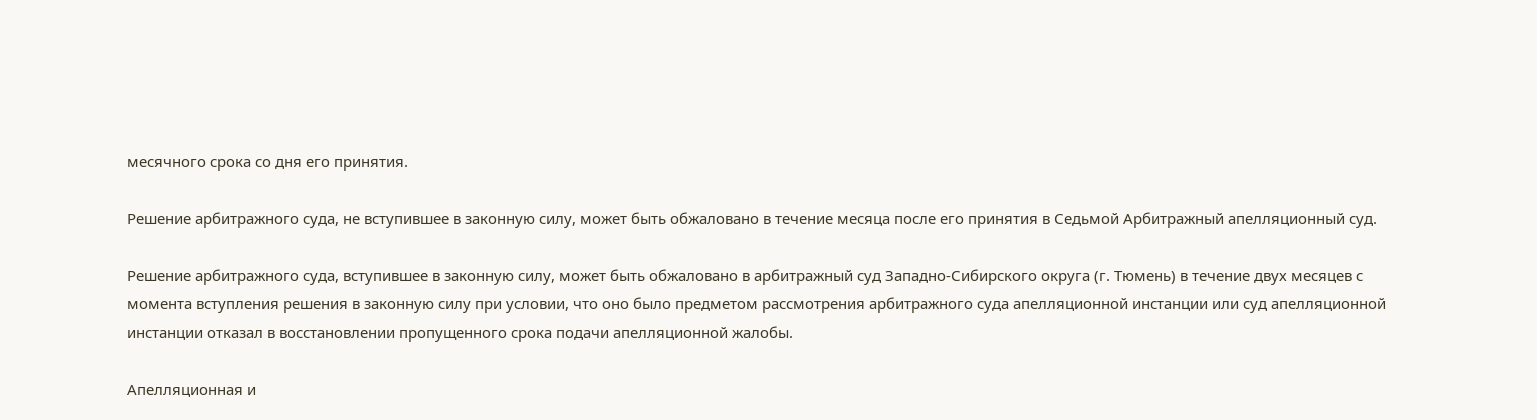месячного срока со дня его принятия.

Решение арбитражного суда, не вступившее в законную силу, может быть обжаловано в течение месяца после его принятия в Седьмой Арбитражный апелляционный суд.

Решение арбитражного суда, вступившее в законную силу, может быть обжаловано в арбитражный суд Западно-Сибирского округа (г. Тюмень) в течение двух месяцев с момента вступления решения в законную силу при условии, что оно было предметом рассмотрения арбитражного суда апелляционной инстанции или суд апелляционной инстанции отказал в восстановлении пропущенного срока подачи апелляционной жалобы.

Апелляционная и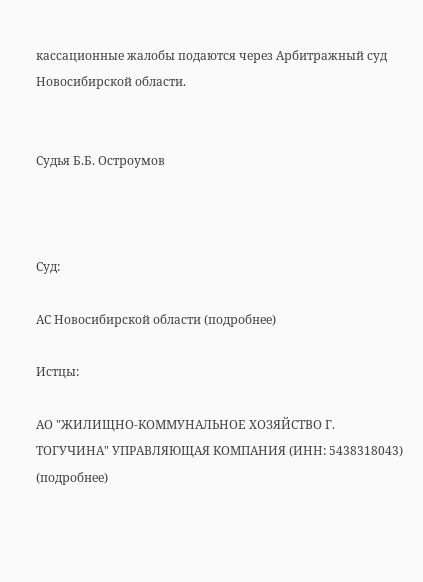кассационные жалобы подаются через Арбитражный суд Новосибирской области.


Судья Б.Б. Остроумов



Суд:

АС Новосибирской области (подробнее)

Истцы:

АО "ЖИЛИЩНО-КОММУНАЛЬНОЕ ХОЗЯЙСТВО Г. ТОГУЧИНА" УПРАВЛЯЮЩАЯ КОМПАНИЯ (ИНН: 5438318043) (подробнее)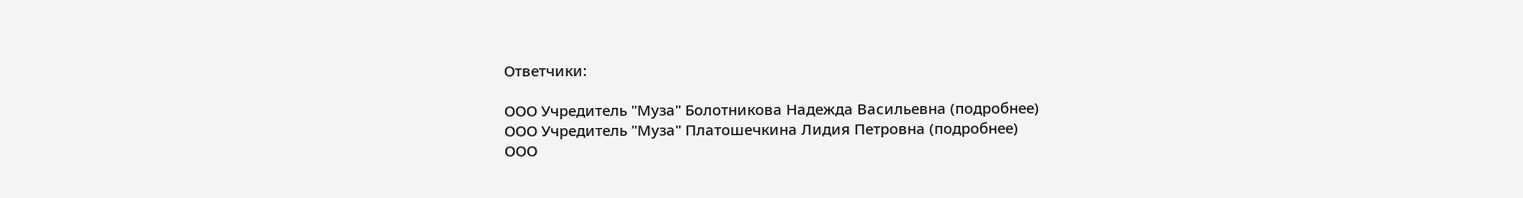Ответчики:

ООО Учредитель "Муза" Болотникова Надежда Васильевна (подробнее)
ООО Учредитель "Муза" Платошечкина Лидия Петровна (подробнее)
ООО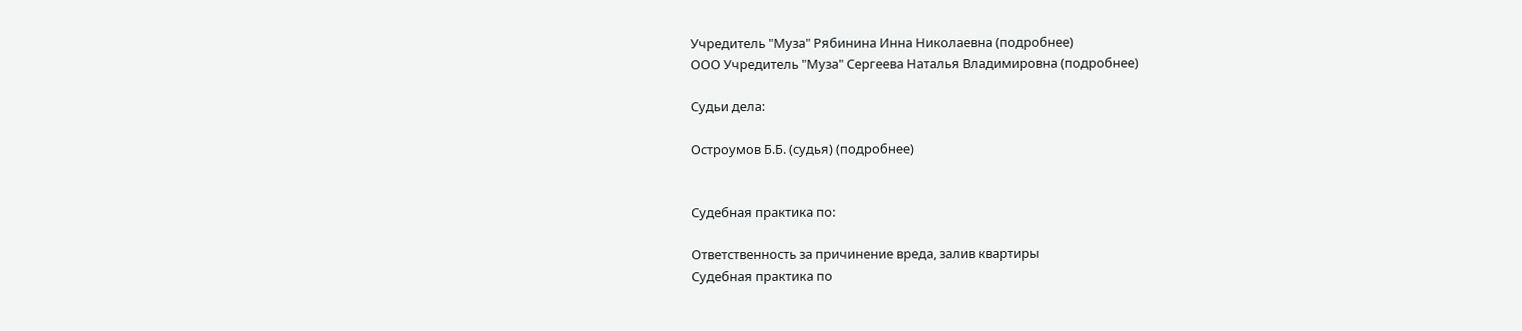Учредитель "Муза" Рябинина Инна Николаевна (подробнее)
ООО Учредитель "Муза" Сергеева Наталья Владимировна (подробнее)

Судьи дела:

Остроумов Б.Б. (судья) (подробнее)


Судебная практика по:

Ответственность за причинение вреда, залив квартиры
Судебная практика по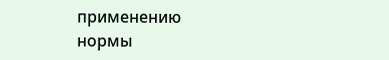применению нормы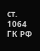ст. 1064 ГК РФ